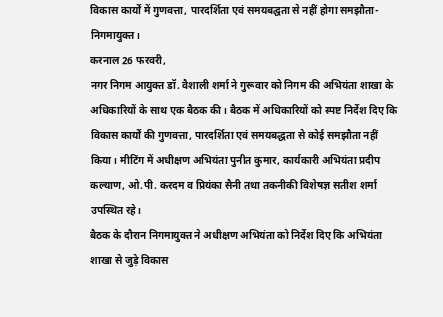विकास कार्यों में गुणवत्ता, पारदर्शिता एवं समयबद्घता से नहीं होगा समझौता- निगमायुक्त।
करनाल 26 फरवरी,
नगर निगम आयुक्त डॉ. वैशाली शर्मा ने गुरूवार को निगम की अभियंता शाखा के अधिकारियों के साथ एक बैठक की। बैठक में अधिकारियों को स्पष्ट निर्देश दिए कि विकास कार्यों की गुणवत्ता, पारदर्शिता एवं समयबद्धता से कोई समझौता नहीं किया। मीटिंग में अधीक्षण अभियंता पुनीत कुमार, कार्यकारी अभियंता प्रदीप कल्याण, ओ.पी. करदम व प्रियंका सैनी तथा तकनीकी विशेषज्ञ सतीश शर्मा उपस्थित रहे।
बैठक के दौरान निगमायुक्त ने अधीक्षण अभियंता को निर्देश दिए कि अभियंता शाखा से जुड़े विकास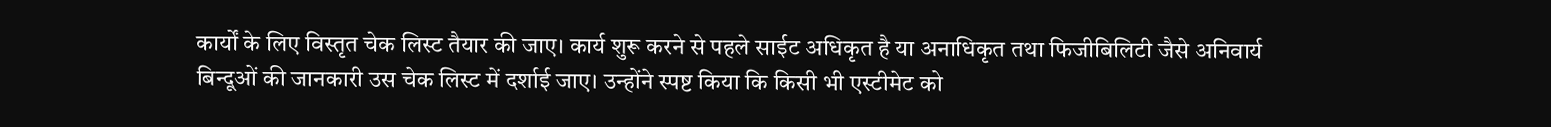कार्यों के लिए विस्तृत चेक लिस्ट तैयार की जाए। कार्य शुरू करने से पहले साईट अधिकृत है या अनाधिकृत तथा फिजीबिलिटी जैसे अनिवार्य बिन्दूओं की जानकारी उस चेक लिस्ट में दर्शाई जाए। उन्होंने स्पष्ट किया कि किसी भी एस्टीमेट को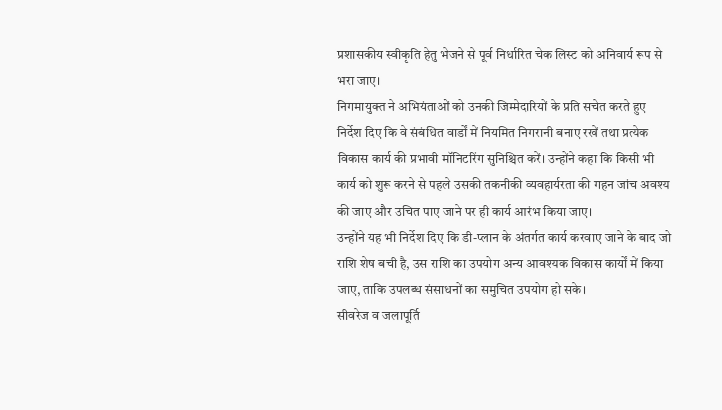प्रशासकीय स्वीकृति हेतु भेजने से पूर्व निर्धारित चेक लिस्ट को अनिवार्य रूप से भरा जाए।
निगमायुक्त ने अभियंताओं को उनकी जिम्मेदारियों के प्रति सचेत करते हुए निर्देश दिए कि वे संबंधित वार्डों में नियमित निगरानी बनाए रखें तथा प्रत्येक विकास कार्य की प्रभावी मॉनिटरिंग सुनिश्चित करें। उन्होंने कहा कि किसी भी कार्य को शुरू करने से पहले उसकी तकनीकी व्यवहार्यरता की गहन जांच अवश्य की जाए और उचित पाए जाने पर ही कार्य आरंभ किया जाए।
उन्होंने यह भी निर्देश दिए कि डी-प्लान के अंतर्गत कार्य करवाए जाने के बाद जो राशि शेष बची है, उस राशि का उपयोग अन्य आवश्यक विकास कार्यों में किया जाए, ताकि उपलब्ध संसाधनों का समुचित उपयोग हो सके।
सीवरेज व जलापूर्ति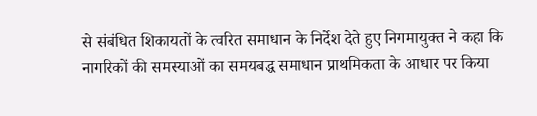से संबंधित शिकायतों के त्वरित समाधान के निर्देश देते हुए निगमायुक्त ने कहा कि नागरिकों की समस्याओं का समयबद्ध समाधान प्राथमिकता के आधार पर किया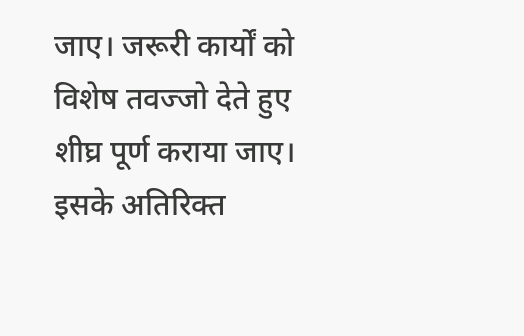जाए। जरूरी कार्यों को विशेष तवज्जो देते हुए शीघ्र पूर्ण कराया जाए।
इसके अतिरिक्त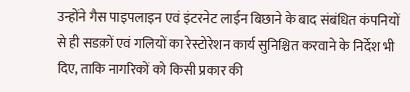उन्होंने गैस पाइपलाइन एवं इंटरनेट लाईन बिछाने के बाद संबंधित कंपनियों से ही सडक़ों एवं गलियों का रेस्टोरेशन कार्य सुनिश्चित करवाने के निर्देश भी दिए, ताकि नागरिकों को किसी प्रकार की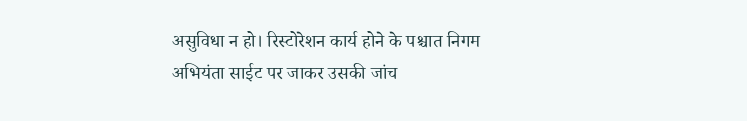असुविधा न हो। रिस्टोरेशन कार्य होने के पश्चात निगम अभियंता साईट पर जाकर उसकी जांच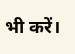भी करें।